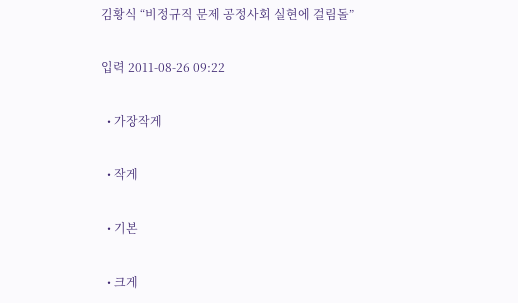김황식 “비정규직 문제 공정사회 실현에 걸림돌”

입력 2011-08-26 09:22

  • 가장작게

  • 작게

  • 기본

  • 크게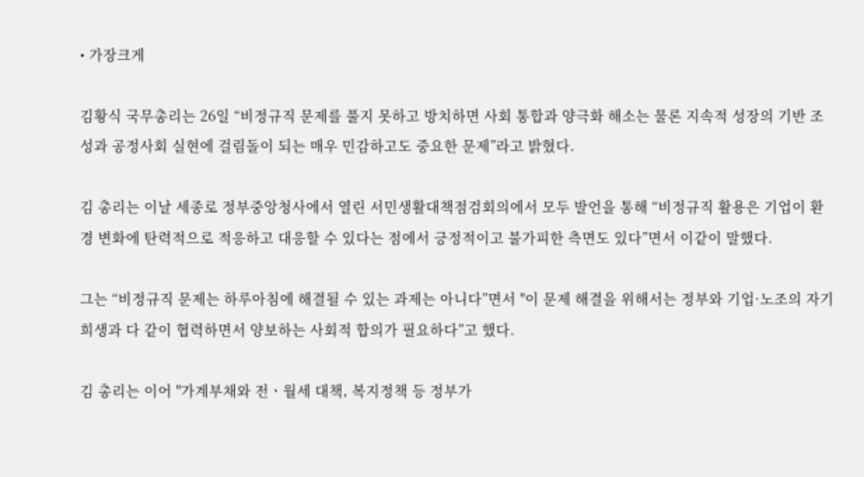• 가장크게

김황식 국무총리는 26일 “비정규직 문제를 풀지 못하고 방치하면 사회 통합과 양극화 해소는 물론 지속적 성장의 기반 조성과 공정사회 실현에 걸림돌이 되는 매우 민감하고도 중요한 문제”라고 밝혔다.

김 총리는 이날 세종로 정부중앙청사에서 열린 서민생활대책점검회의에서 모두 발언을 통해 “비정규직 활용은 기업이 환경 변화에 탄력적으로 적응하고 대응할 수 있다는 점에서 긍정적이고 불가피한 측면도 있다”면서 이같이 말했다.

그는 “비정규직 문제는 하루아침에 해결될 수 있는 과제는 아니다”면서 "이 문제 해결을 위해서는 정부와 기업·노조의 자기희생과 다 같이 협력하면서 양보하는 사회적 합의가 필요하다”고 했다.

김 총리는 이어 "가계부채와 전ㆍ월세 대책, 복지정책 등 정부가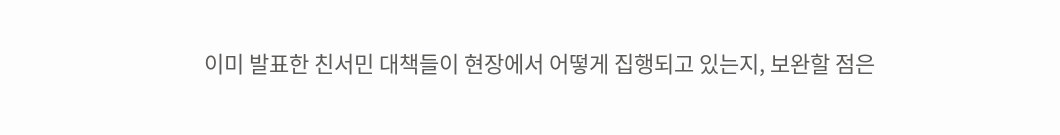이미 발표한 친서민 대책들이 현장에서 어떻게 집행되고 있는지, 보완할 점은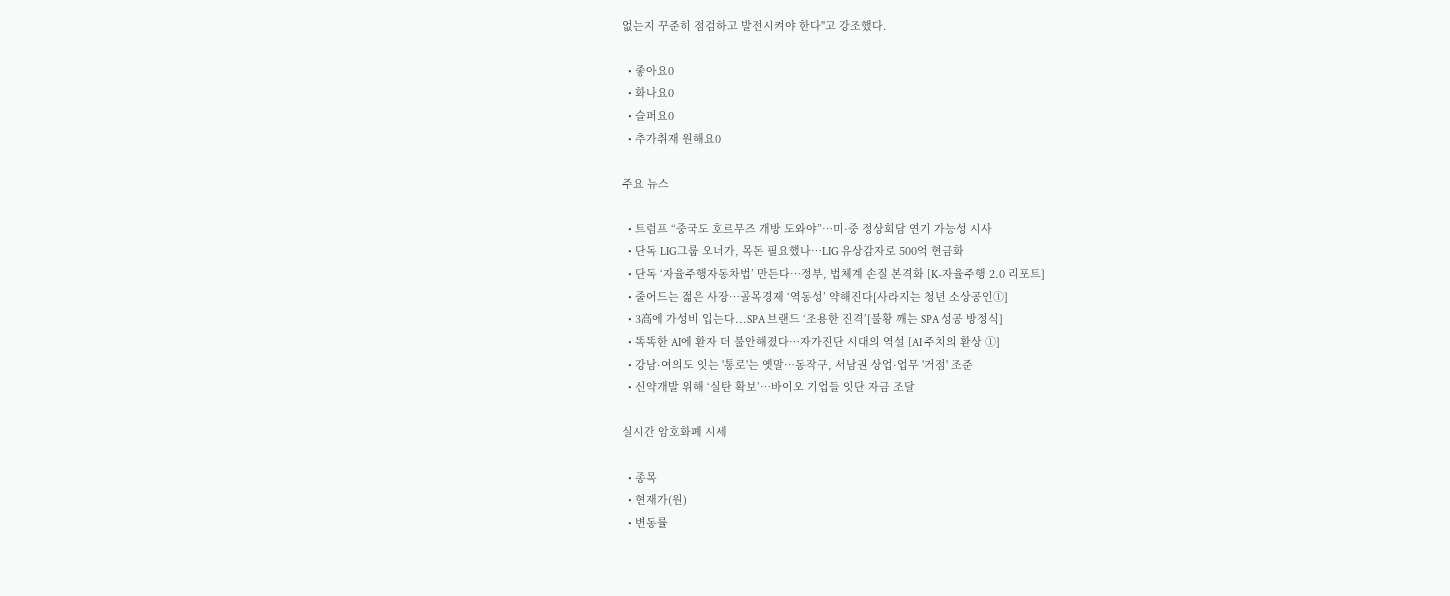없는지 꾸준히 점검하고 발전시켜야 한다"고 강조했다.

  • 좋아요0
  • 화나요0
  • 슬퍼요0
  • 추가취재 원해요0

주요 뉴스

  • 트럼프 “중국도 호르무즈 개방 도와야”…미·중 정상회담 연기 가능성 시사
  • 단독 LIG그룹 오너가, 목돈 필요했나…LIG 유상감자로 500억 현금화
  • 단독 ‘자율주행자동차법’ 만든다…정부, 법체계 손질 본격화 [K-자율주행 2.0 리포트]
  • 줄어드는 젊은 사장…골목경제 ‘역동성’ 약해진다[사라지는 청년 소상공인①]
  • 3高에 가성비 입는다...SPA 브랜드 ‘조용한 진격’[불황 깨는 SPA 성공 방정식]
  • 똑똑한 AI에 환자 더 불안해졌다…자가진단 시대의 역설 [AI 주치의 환상 ①]
  • 강남·여의도 잇는 '통로'는 옛말⋯동작구, 서남권 상업·업무 '거점' 조준
  • 신약개발 위해 ‘실탄 확보’…바이오 기업들 잇단 자금 조달

실시간 암호화폐 시세

  • 종목
  • 현재가(원)
  • 변동률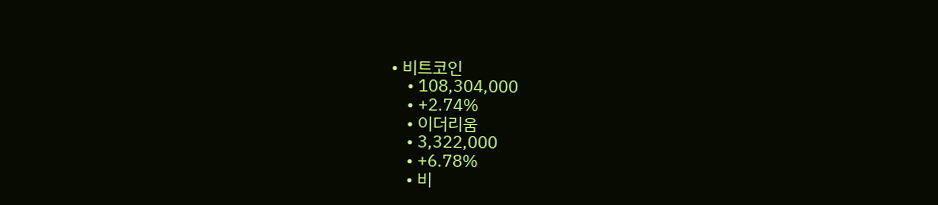• 비트코인
    • 108,304,000
    • +2.74%
    • 이더리움
    • 3,322,000
    • +6.78%
    • 비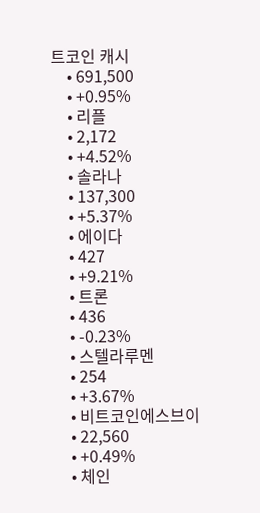트코인 캐시
    • 691,500
    • +0.95%
    • 리플
    • 2,172
    • +4.52%
    • 솔라나
    • 137,300
    • +5.37%
    • 에이다
    • 427
    • +9.21%
    • 트론
    • 436
    • -0.23%
    • 스텔라루멘
    • 254
    • +3.67%
    • 비트코인에스브이
    • 22,560
    • +0.49%
    • 체인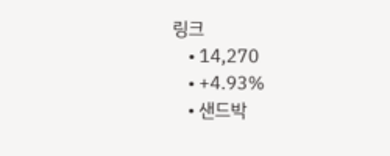링크
    • 14,270
    • +4.93%
    • 샌드박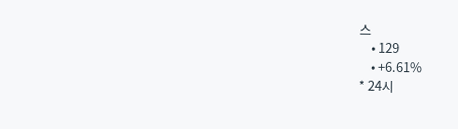스
    • 129
    • +6.61%
* 24시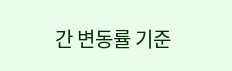간 변동률 기준